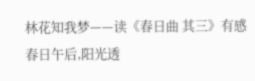林花知我梦——读《春日曲 其三》有感
春日午后,阳光透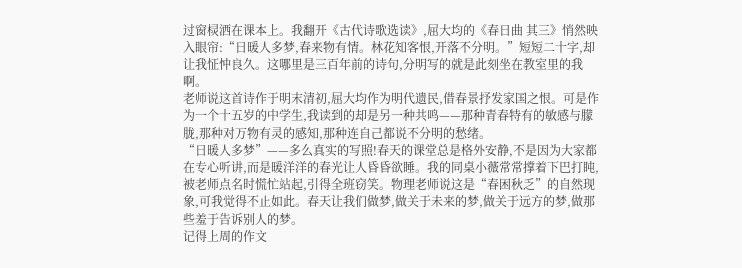过窗棂洒在课本上。我翻开《古代诗歌选读》,屈大均的《春日曲 其三》悄然映入眼帘:“日暖人多梦,春来物有情。林花知客恨,开落不分明。”短短二十字,却让我怔忡良久。这哪里是三百年前的诗句,分明写的就是此刻坐在教室里的我啊。
老师说这首诗作于明末清初,屈大均作为明代遗民,借春景抒发家国之恨。可是作为一个十五岁的中学生,我读到的却是另一种共鸣——那种青春特有的敏感与朦胧,那种对万物有灵的感知,那种连自己都说不分明的愁绪。
“日暖人多梦”——多么真实的写照!春天的课堂总是格外安静,不是因为大家都在专心听讲,而是暖洋洋的春光让人昏昏欲睡。我的同桌小薇常常撑着下巴打盹,被老师点名时慌忙站起,引得全班窃笑。物理老师说这是“春困秋乏”的自然现象,可我觉得不止如此。春天让我们做梦,做关于未来的梦,做关于远方的梦,做那些羞于告诉别人的梦。
记得上周的作文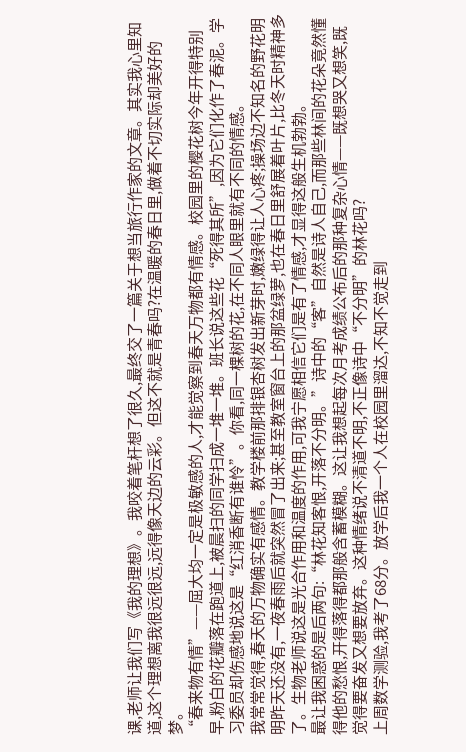课,老师让我们写《我的理想》。我咬着笔杆想了很久,最终交了一篇关于想当旅行作家的文章。其实我心里知道,这个理想离我很远很远,远得像天边的云彩。但这不就是青春吗?在温暖的春日里,做着不切实际却美好的梦。
“春来物有情”——屈大均一定是极敏感的人,才能觉察到春天万物都有情感。校园里的樱花树今年开得特别早,粉白的花瓣落在跑道上,被晨扫的同学扫成一堆一堆。班长说这些花“死得其所”,因为它们化作了春泥。学习委员却伤感地说这是“红消香断有谁怜”。你看,同一棵树的花,在不同人眼里就有不同的情感。
我常常觉得,春天的万物确实有感情。教学楼前那排银杏树发出新芽时,嫩绿得让人心疼;操场边不知名的野花明明昨天还没有,一夜春雨后就突然冒了出来;甚至教室窗台上的那盆绿萝,也在春日里舒展着叶片,比冬天时精神多了。生物老师说这是光合作用和温度的作用,可我宁愿相信它们是有了情感,才显得这般生机勃勃。
最让我困惑的是后两句:“林花知客恨,开落不分明。”诗中的“客”自然是诗人自己,而那些林间的花朵竟然懂得他的愁恨,开得落得都那般含蓄模糊。这让我想起每次月考成绩公布后的那种复杂心情——既想哭又想笑,既觉得要奋发又想要放弃。这种情绪说不清道不明,不正像诗中“不分明”的林花吗?
上周数学测验,我考了68分。放学后我一个人在校园里溜达,不知不觉走到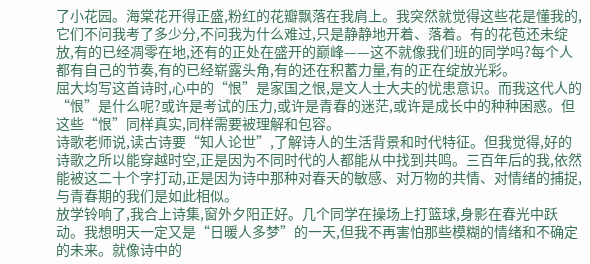了小花园。海棠花开得正盛,粉红的花瓣飘落在我肩上。我突然就觉得这些花是懂我的,它们不问我考了多少分,不问我为什么难过,只是静静地开着、落着。有的花苞还未绽放,有的已经凋零在地,还有的正处在盛开的巅峰——这不就像我们班的同学吗?每个人都有自己的节奏,有的已经崭露头角,有的还在积蓄力量,有的正在绽放光彩。
屈大均写这首诗时,心中的“恨”是家国之恨,是文人士大夫的忧患意识。而我这代人的“恨”是什么呢?或许是考试的压力,或许是青春的迷茫,或许是成长中的种种困惑。但这些“恨”同样真实,同样需要被理解和包容。
诗歌老师说,读古诗要“知人论世”,了解诗人的生活背景和时代特征。但我觉得,好的诗歌之所以能穿越时空,正是因为不同时代的人都能从中找到共鸣。三百年后的我,依然能被这二十个字打动,正是因为诗中那种对春天的敏感、对万物的共情、对情绪的捕捉,与青春期的我们是如此相似。
放学铃响了,我合上诗集,窗外夕阳正好。几个同学在操场上打篮球,身影在春光中跃动。我想明天一定又是“日暖人多梦”的一天,但我不再害怕那些模糊的情绪和不确定的未来。就像诗中的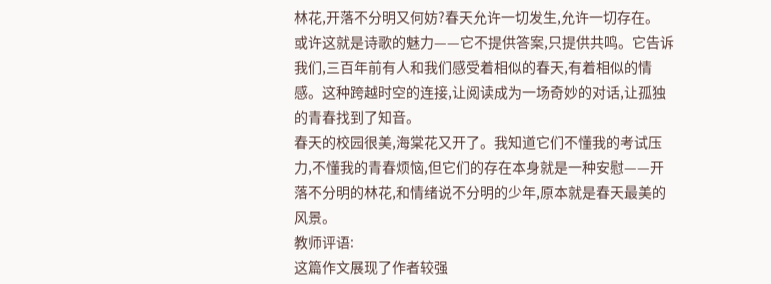林花,开落不分明又何妨?春天允许一切发生,允许一切存在。
或许这就是诗歌的魅力——它不提供答案,只提供共鸣。它告诉我们,三百年前有人和我们感受着相似的春天,有着相似的情感。这种跨越时空的连接,让阅读成为一场奇妙的对话,让孤独的青春找到了知音。
春天的校园很美,海棠花又开了。我知道它们不懂我的考试压力,不懂我的青春烦恼,但它们的存在本身就是一种安慰——开落不分明的林花,和情绪说不分明的少年,原本就是春天最美的风景。
教师评语:
这篇作文展现了作者较强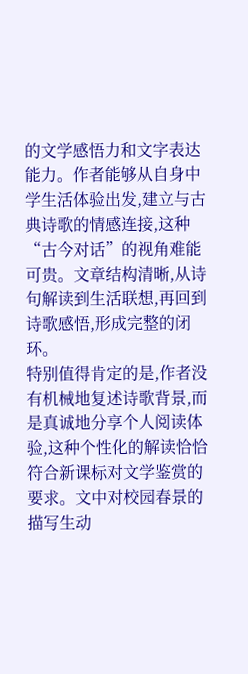的文学感悟力和文字表达能力。作者能够从自身中学生活体验出发,建立与古典诗歌的情感连接,这种“古今对话”的视角难能可贵。文章结构清晰,从诗句解读到生活联想,再回到诗歌感悟,形成完整的闭环。
特别值得肯定的是,作者没有机械地复述诗歌背景,而是真诚地分享个人阅读体验,这种个性化的解读恰恰符合新课标对文学鉴赏的要求。文中对校园春景的描写生动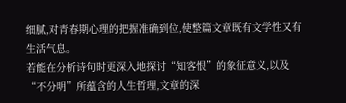细腻,对青春期心理的把握准确到位,使整篇文章既有文学性又有生活气息。
若能在分析诗句时更深入地探讨“知客恨”的象征意义,以及“不分明”所蕴含的人生哲理,文章的深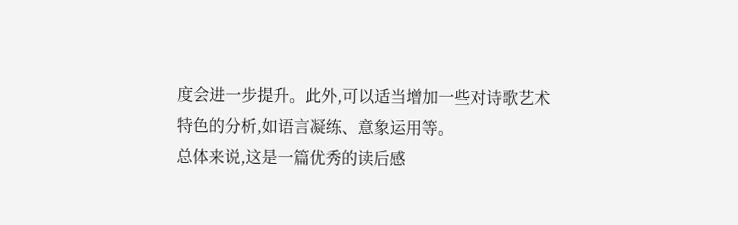度会进一步提升。此外,可以适当增加一些对诗歌艺术特色的分析,如语言凝练、意象运用等。
总体来说,这是一篇优秀的读后感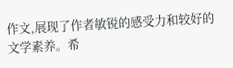作文,展现了作者敏锐的感受力和较好的文学素养。希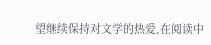望继续保持对文学的热爱,在阅读中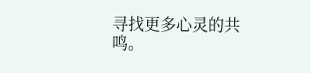寻找更多心灵的共鸣。